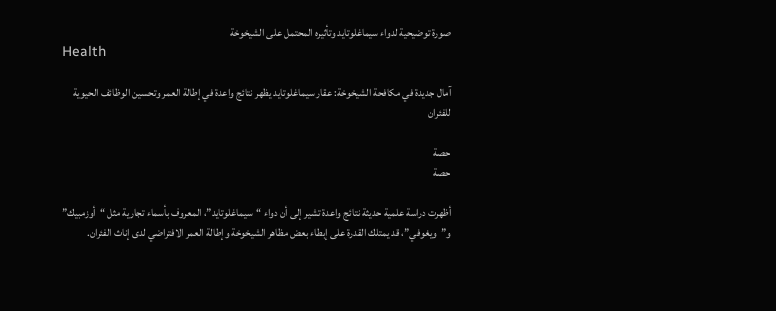صورة توضيحية لدواء سيماغلوتايد وتأثيره المحتمل على الشيخوخة
Health

آمال جديدة في مكافحة الشيخوخة: عقار سيماغلوتايد يظهر نتائج واعدة في إطالة العمر وتحسين الوظائف الحيوية للفئران

حصة
حصة

أظهرت دراسة علمية حديثة نتائج واعدة تشير إلى أن دواء “سيماغلوتايد”، المعروف بأسماء تجارية مثل “أوزمبيك” و”ويغوفي”، قد يمتلك القدرة على إبطاء بعض مظاهر الشيخوخة وإطالة العمر الافتراضي لدى إناث الفئران.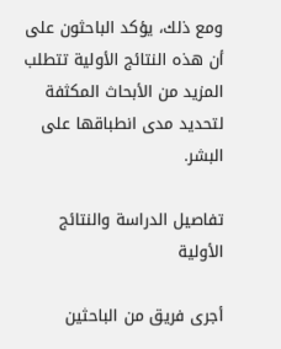ومع ذلك، يؤكد الباحثون على أن هذه النتائج الأولية تتطلب المزيد من الأبحاث المكثفة لتحديد مدى انطباقها على البشر.

تفاصيل الدراسة والنتائج الأولية

أجرى فريق من الباحثين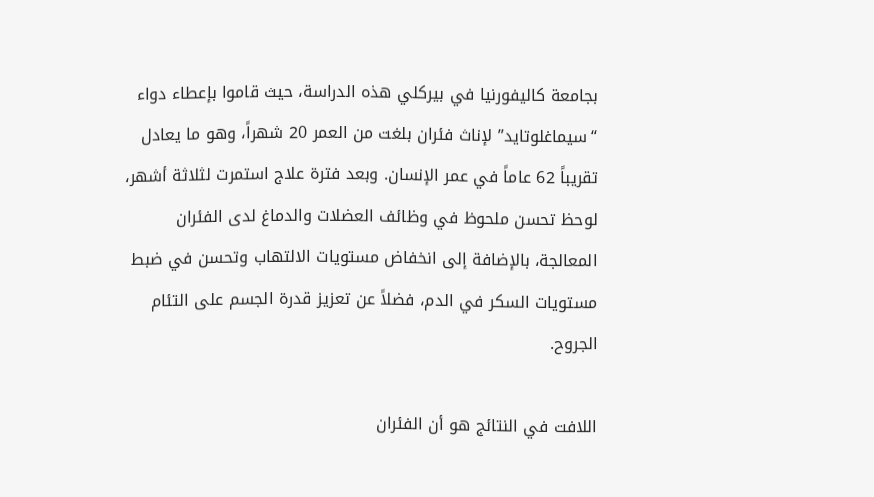بجامعة كاليفورنيا في بيركلي هذه الدراسة، حيث قاموا بإعطاء دواء “سيماغلوتايد” لإناث فئران بلغت من العمر 20 شهراً، وهو ما يعادل تقريباً 62 عاماً في عمر الإنسان. وبعد فترة علاج استمرت لثلاثة أشهر، لوحظ تحسن ملحوظ في وظائف العضلات والدماغ لدى الفئران المعالجة، بالإضافة إلى انخفاض مستويات الالتهاب وتحسن في ضبط مستويات السكر في الدم، فضلاً عن تعزيز قدرة الجسم على التئام الجروح.

اللافت في النتائج هو أن الفئران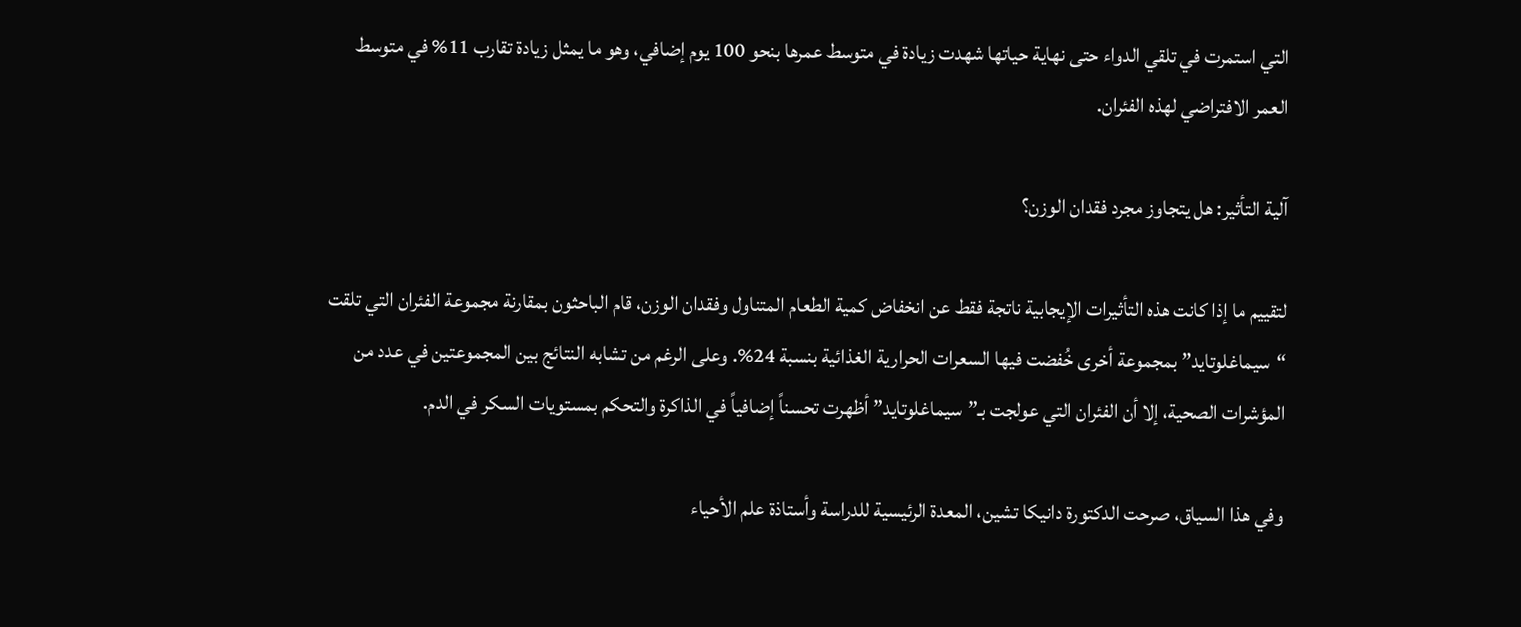التي استمرت في تلقي الدواء حتى نهاية حياتها شهدت زيادة في متوسط عمرها بنحو 100 يوم إضافي، وهو ما يمثل زيادة تقارب 11% في متوسط العمر الافتراضي لهذه الفئران.

آلية التأثير: هل يتجاوز مجرد فقدان الوزن؟

لتقييم ما إذا كانت هذه التأثيرات الإيجابية ناتجة فقط عن انخفاض كمية الطعام المتناول وفقدان الوزن، قام الباحثون بمقارنة مجموعة الفئران التي تلقت “سيماغلوتايد” بمجموعة أخرى خُفضت فيها السعرات الحرارية الغذائية بنسبة 24%. وعلى الرغم من تشابه النتائج بين المجموعتين في عدد من المؤشرات الصحية، إلا أن الفئران التي عولجت بـ”سيماغلوتايد” أظهرت تحسناً إضافياً في الذاكرة والتحكم بمستويات السكر في الدم.

وفي هذا السياق، صرحت الدكتورة دانيكا تشين، المعدة الرئيسية للدراسة وأستاذة علم الأحياء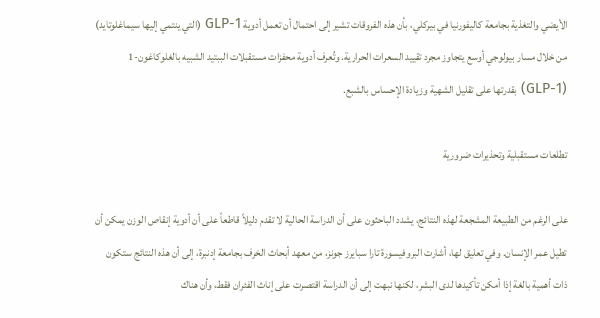الأيضي والتغذية بجامعة كاليفورنيا في بيركلي، بأن هذه الفروقات تشير إلى احتمال أن تعمل أدوية GLP-1 (التي ينتمي إليها سيماغلوتايد) من خلال مسار بيولوجي أوسع يتجاوز مجرد تقييد السعرات الحرارية. وتُعرف أدوية محفزات مستقبلات الببتيد الشبيه بالغلوكاغون-1 (GLP-1) بقدرتها على تقليل الشهية وزيادة الإحساس بالشبع.

تطلعات مستقبلية وتحذيرات ضرورية

على الرغم من الطبيعة المشجعة لهذه النتائج، يشدد الباحثون على أن الدراسة الحالية لا تقدم دليلاً قاطعاً على أن أدوية إنقاص الوزن يمكن أن تطيل عمر الإنسان. وفي تعليق لها، أشارت البروفيسورة تارا سبايرز جونز، من معهد أبحاث الخرف بجامعة إدنبرة، إلى أن هذه النتائج ستكون ذات أهمية بالغة إذا أمكن تأكيدها لدى البشر، لكنها نبهت إلى أن الدراسة اقتصرت على إناث الفئران فقط، وأن هناك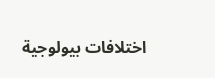اختلافات بيولوجية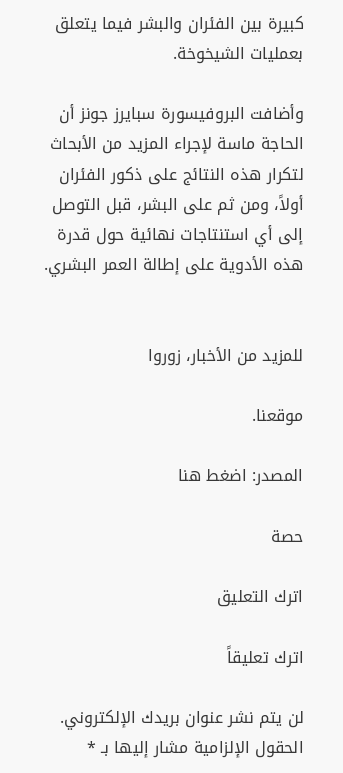كبيرة بين الفئران والبشر فيما يتعلق بعمليات الشيخوخة.

وأضافت البروفيسورة سبايرز جونز أن الحاجة ماسة لإجراء المزيد من الأبحاث لتكرار هذه النتائج على ذكور الفئران أولاً، ومن ثم على البشر، قبل التوصل إلى أي استنتاجات نهائية حول قدرة هذه الأدوية على إطالة العمر البشري.


للمزيد من الأخبار، زوروا

موقعنا.

المصدر: اضغط هنا

حصة

اترك التعليق

اترك تعليقاً

لن يتم نشر عنوان بريدك الإلكتروني. الحقول الإلزامية مشار إليها بـ *